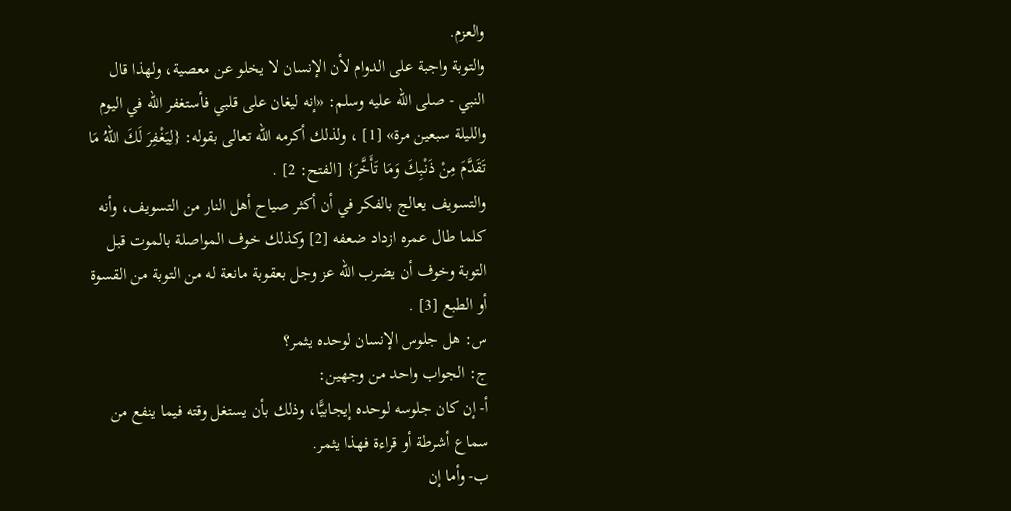والعزم.
والتوبة واجبة على الدوام لأن الإنسان لا يخلو عن معصية، ولهذا قال النبي - صلى الله عليه وسلم: «إنه ليغان على قلبي فأستغفر الله في اليوم والليلة سبعين مرة» [1] ، ولذلك أكرمه الله تعالى بقوله: {لِيَغْفِرَ لَكَ اللهُ مَا تَقَدَّمَ مِنْ ذَنْبِكَ وَمَا تَأَخَّرَ} [الفتح: 2] .
والتسويف يعالج بالفكر في أن أكثر صياح أهل النار من التسويف، وأنه كلما طال عمره ازداد ضعفه [2] وكذلك خوف المواصلة بالموت قبل التوبة وخوف أن يضرب الله عز وجل بعقوبة مانعة له من التوبة من القسوة أو الطبع [3] .
س: هل جلوس الإنسان لوحده يثمر؟
ج: الجواب واحد من وجهين:
أ- إن كان جلوسه لوحده إيجابيًّا، وذلك بأن يستغل وقته فيما ينفع من سماع أشرطة أو قراءة فهذا يثمر.
ب- وأما إن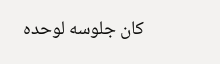كان جلوسه لوحده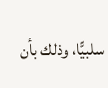سلبيًّا، وذلك بأن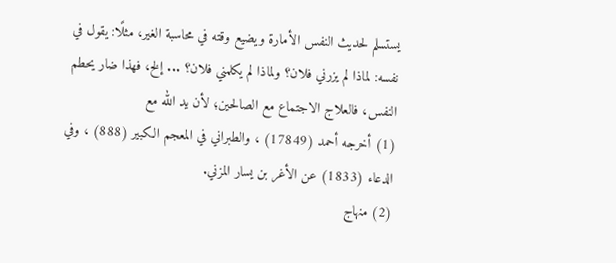يستسلم لحديث النفس الأمارة ويضيع وقته في محاسبة الغير، مثلًا: يقول في نفسه: لماذا لم يزرني فلان؟ ولماذا لم يكلمني فلان؟ ... إلخ، فهذا ضار يحطم النفس، فالعلاج الاجتماع مع الصالحين؛ لأن يد الله مع
(1) أخرجه أحمد (17849) ، والطبراني في المعجم الكبير (888) ، وفي الدعاء (1833) عن الأغر بن يسار المزني.
(2) منهاج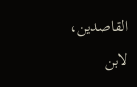القاصدين، لابن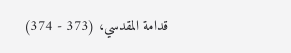قدامة المقدسي، (373 - 374)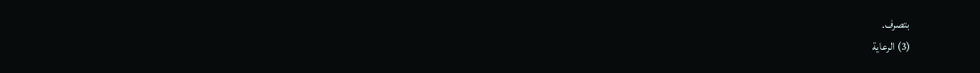بتصرف.
(3) الرعاية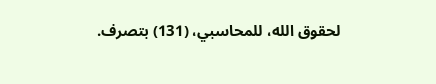لحقوق الله، للمحاسبي، (131) بتصرف.